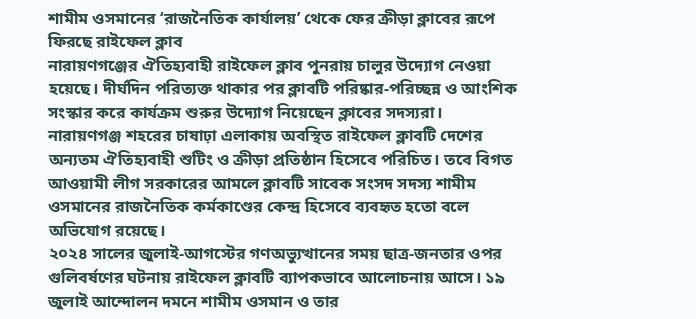শামীম ওসমানের ‘রাজনৈতিক কার্যালয়’ থেকে ফের ক্রীড়া ক্লাবের রূপে ফিরছে রাইফেল ক্লাব
নারায়ণগঞ্জের ঐতিহ্যবাহী রাইফেল ক্লাব পুনরায় চালুর উদ্যোগ নেওয়া হয়েছে। দীর্ঘদিন পরিত্যক্ত থাকার পর ক্লাবটি পরিষ্কার-পরিচ্ছন্ন ও আংশিক সংস্কার করে কার্যক্রম শুরুর উদ্যোগ নিয়েছেন ক্লাবের সদস্যরা।
নারায়ণগঞ্জ শহরের চাষাঢ়া এলাকায় অবস্থিত রাইফেল ক্লাবটি দেশের অন্যতম ঐতিহ্যবাহী শুটিং ও ক্রীড়া প্রতিষ্ঠান হিসেবে পরিচিত। তবে বিগত আওয়ামী লীগ সরকারের আমলে ক্লাবটি সাবেক সংসদ সদস্য শামীম ওসমানের রাজনৈতিক কর্মকাণ্ডের কেন্দ্র হিসেবে ব্যবহৃত হতো বলে অভিযোগ রয়েছে।
২০২৪ সালের জুলাই-আগস্টের গণঅভ্যুত্থানের সময় ছাত্র-জনতার ওপর গুলিবর্ষণের ঘটনায় রাইফেল ক্লাবটি ব্যাপকভাবে আলোচনায় আসে। ১৯ জুলাই আন্দোলন দমনে শামীম ওসমান ও তার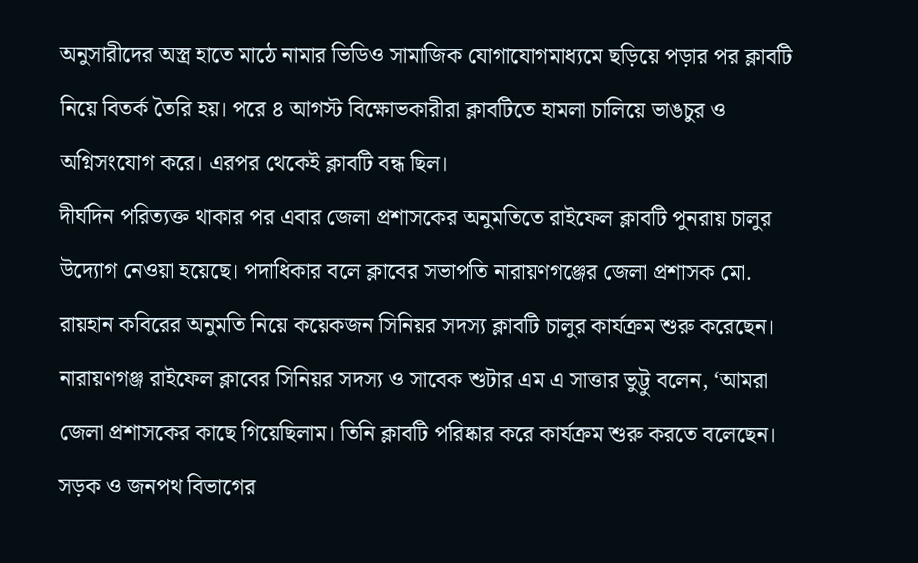অনুসারীদের অস্ত্র হাতে মাঠে নামার ভিডিও সামাজিক যোগাযোগমাধ্যমে ছড়িয়ে পড়ার পর ক্লাবটি নিয়ে বিতর্ক তৈরি হয়। পরে ৪ আগস্ট বিক্ষোভকারীরা ক্লাবটিতে হামলা চালিয়ে ভাঙচুর ও অগ্নিসংযোগ করে। এরপর থেকেই ক্লাবটি বন্ধ ছিল।
দীর্ঘদিন পরিত্যক্ত থাকার পর এবার জেলা প্রশাসকের অনুমতিতে রাইফেল ক্লাবটি পুনরায় চালুর উদ্যোগ নেওয়া হয়েছে। পদাধিকার বলে ক্লাবের সভাপতি নারায়ণগঞ্জের জেলা প্রশাসক মো. রায়হান কবিরের অনুমতি নিয়ে কয়েকজন সিনিয়র সদস্য ক্লাবটি চালুর কার্যক্রম শুরু করেছেন।
নারায়ণগঞ্জ রাইফেল ক্লাবের সিনিয়র সদস্য ও সাবেক শুটার এম এ সাত্তার ভুট্টু বলেন, ‘আমরা জেলা প্রশাসকের কাছে গিয়েছিলাম। তিনি ক্লাবটি পরিষ্কার করে কার্যক্রম শুরু করতে বলেছেন। সড়ক ও জনপথ বিভাগের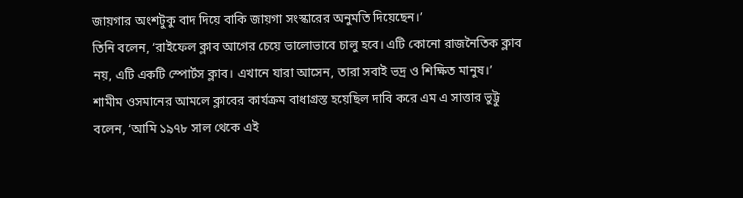জায়গার অংশটুকু বাদ দিয়ে বাকি জায়গা সংস্কারের অনুমতি দিয়েছেন।’
তিনি বলেন, ‘রাইফেল ক্লাব আগের চেয়ে ভালোভাবে চালু হবে। এটি কোনো রাজনৈতিক ক্লাব নয়, এটি একটি স্পোর্টস ক্লাব। এখানে যারা আসেন, তারা সবাই ভদ্র ও শিক্ষিত মানুষ।’
শামীম ওসমানের আমলে ক্লাবের কার্যক্রম বাধাগ্রস্ত হয়েছিল দাবি করে এম এ সাত্তার ভুট্টু বলেন, ‘আমি ১৯৭৮ সাল থেকে এই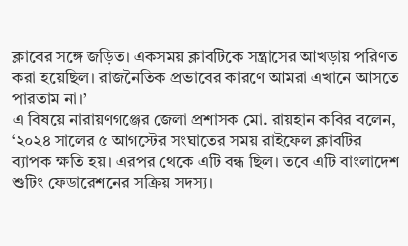ক্লাবের সঙ্গে জড়িত। একসময় ক্লাবটিকে সন্ত্রাসের আখড়ায় পরিণত করা হয়েছিল। রাজনৈতিক প্রভাবের কারণে আমরা এখানে আসতে পারতাম না।’
এ বিষয়ে নারায়ণগঞ্জের জেলা প্রশাসক মো. রায়হান কবির বলেন, ‘২০২৪ সালের ৫ আগস্টের সংঘাতের সময় রাইফেল ক্লাবটির ব্যাপক ক্ষতি হয়। এরপর থেকে এটি বন্ধ ছিল। তবে এটি বাংলাদেশ শুটিং ফেডারেশনের সক্রিয় সদস্য।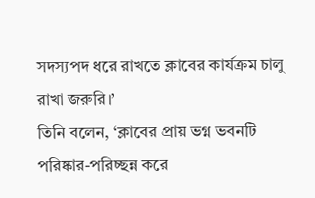সদস্যপদ ধরে রাখতে ক্লাবের কার্যক্রম চালু রাখা জরুরি।’
তিনি বলেন, ‘ক্লাবের প্রায় ভগ্ন ভবনটি পরিষ্কার-পরিচ্ছন্ন করে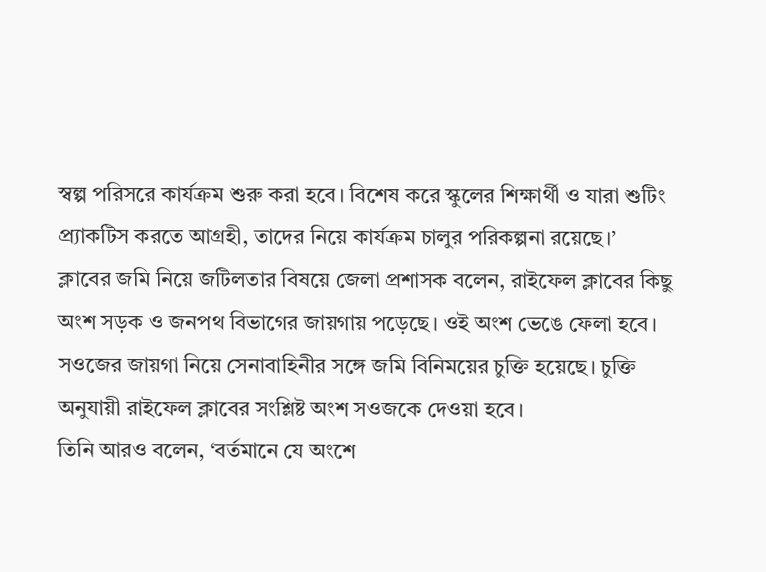স্বল্প পরিসরে কার্যক্রম শুরু করা হবে। বিশেষ করে স্কুলের শিক্ষার্থী ও যারা শুটিং প্র্যাকটিস করতে আগ্রহী, তাদের নিয়ে কার্যক্রম চালুর পরিকল্পনা রয়েছে।’
ক্লাবের জমি নিয়ে জটিলতার বিষয়ে জেলা প্রশাসক বলেন, রাইফেল ক্লাবের কিছু অংশ সড়ক ও জনপথ বিভাগের জায়গায় পড়েছে। ওই অংশ ভেঙে ফেলা হবে। সওজের জায়গা নিয়ে সেনাবাহিনীর সঙ্গে জমি বিনিময়ের চুক্তি হয়েছে। চুক্তি অনুযায়ী রাইফেল ক্লাবের সংশ্লিষ্ট অংশ সওজকে দেওয়া হবে।
তিনি আরও বলেন, ‘বর্তমানে যে অংশে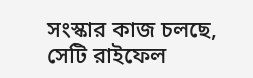সংস্কার কাজ চলছে, সেটি রাইফেল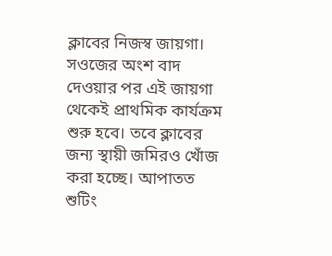ক্লাবের নিজস্ব জায়গা। সওজের অংশ বাদ দেওয়ার পর এই জায়গা থেকেই প্রাথমিক কার্যক্রম শুরু হবে। তবে ক্লাবের জন্য স্থায়ী জমিরও খোঁজ করা হচ্ছে। আপাতত শুটিং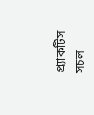প্র্যাকটিস সচল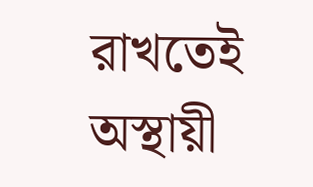রাখতেই অস্থায়ী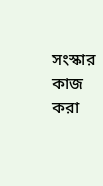সংস্কার কাজ করা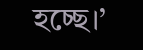হচ্ছে।’